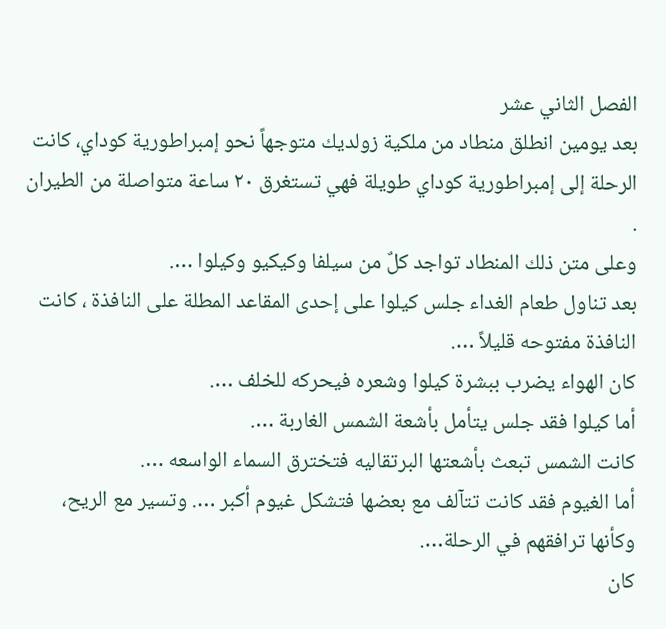الفصل الثاني عشر
بعد يومين انطلق منطاد من ملكية زولديك متوجهاً نحو إمبراطورية كوداي، كانت الرحلة إلى إمبراطورية كوداي طويلة فهي تستغرق ٢٠ ساعة متواصلة من الطيران .
وعلى متن ذلك المنطاد تواجد كلٌ من سيلفا وكيكيو وكيلوا ….
بعد تناول طعام الغداء جلس كيلوا على إحدى المقاعد المطلة على النافذة ، كانت النافذة مفتوحه قليلاً ….
كان الهواء يضرب ببشرة كيلوا وشعره فيحركه للخلف ….
أما كيلوا فقد جلس يتأمل بأشعة الشمس الغاربة ….
كانت الشمس تبعث بأشعتها البرتقاليه فتخترق السماء الواسعه ….
أما الغيوم فقد كانت تتآلف مع بعضها فتشكل غيوم أكبر …. وتسير مع الريح، وكأنها ترافقهم في الرحلة….
كان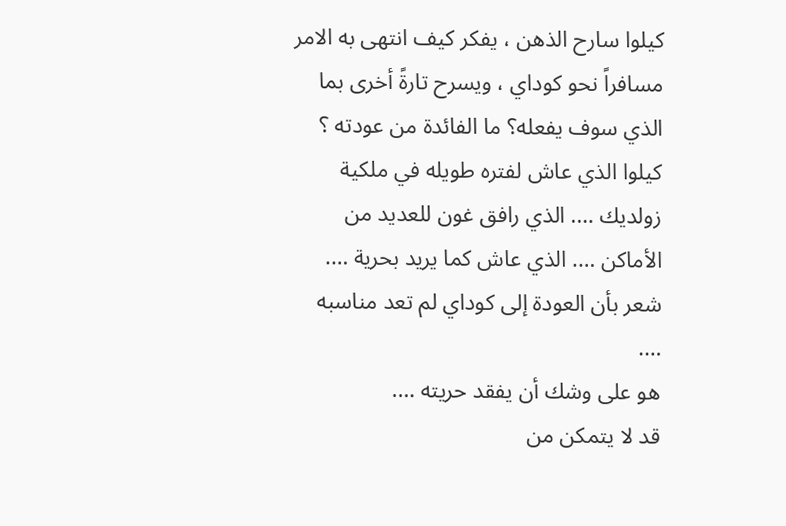كيلوا سارح الذهن ، يفكر كيف انتهى به الامر مسافراً نحو كوداي ، ويسرح تارةً أخرى بما الذي سوف يفعله؟ ما الفائدة من عودته ؟ كيلوا الذي عاش لفتره طويله في ملكية زولديك …. الذي رافق غون للعديد من الأماكن …. الذي عاش كما يريد بحرية …. شعر بأن العودة إلى كوداي لم تعد مناسبه ….
هو على وشك أن يفقد حريته ….
قد لا يتمكن من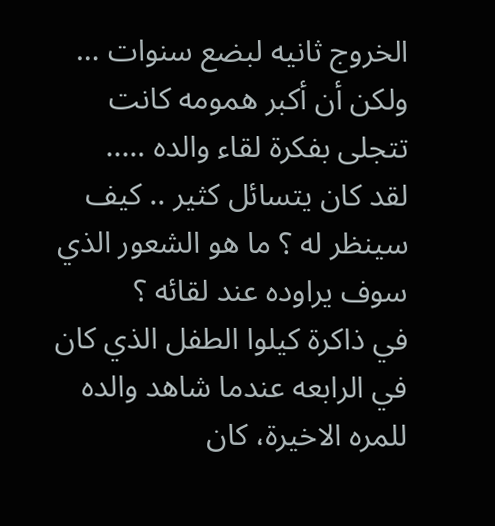الخروج ثانيه لبضع سنوات …
ولكن أن أكبر همومه كانت تتجلى بفكرة لقاء والده …..
لقد كان يتسائل كثير .. كيف سينظر له ؟ ما هو الشعور الذي سوف يراوده عند لقائه ؟
في ذاكرة كيلوا الطفل الذي كان في الرابعه عندما شاهد والده للمره الاخيرة، كان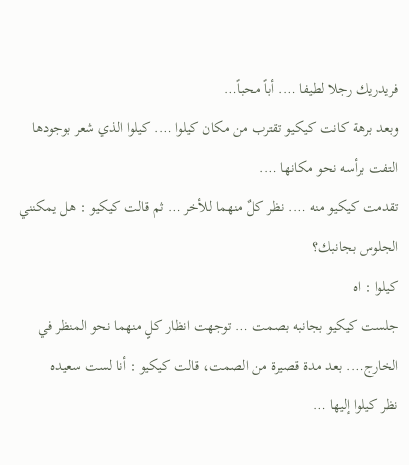فريدريك رجلا لطيفا …. أباً محباً…
وبعد برهة كانت كيكيو تقترب من مكان كيلوا …. كيلوا الذي شعر بوجودها التفت برأسه نحو مكانها ….
تقدمت كيكيو منه …. نظر كلٌ منهما للأخر … ثم قالت كيكيو : هل يمكنني الجلوس بجانبك؟
كيلوا : اه
جلست كيكيو بجانبه بصمت … توجهت انظار كلٍ منهما نحو المنظر في الخارج…. بعد مدة قصيرة من الصمت، قالت كيكيو : أنا لست سعيده
نظر كيلوا إليها …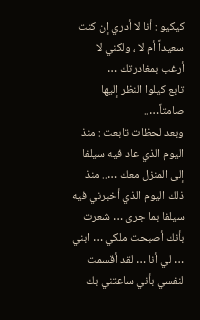كيكيو : أنا لا أدري إن كنت سعيداً أم لا ، ولكني لا أرغب بمغادرتك …
تابع كيلوا النظر إليها صامتاً…..
وبعد لحظات تابعت : منذ اليوم الذي عاد فيه سيلفا إلى المنزل معك ….. منذ ذلك اليوم الذي أخبرني فيه سيلفا بما جرى … شعرت بأنك أصبحت ملكي … ابني … لي أنا … لقد أقسمت لنفسي بأني ساعتني بك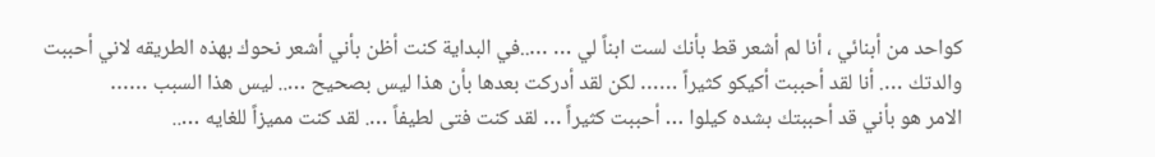كواحد من أبنائي ، أنا لم أشعر قط بأنك لست ابناً لي … …..في البداية كنت أظن بأني أشعر نحوك بهذه الطريقه لاني أحببت والدتك …. أنا لقد أحببت أكيكو كثيراً …… لكن لقد أدركت بعدها بأن هذا ليس بصحيح ….. ليس هذا السبب ……
الامر هو بأني قد أحببتك بشده كيلوا … أحببت كثيراً … لقد كنت فتى لطيفاً …. لقد كنت مميزاً للغايه …..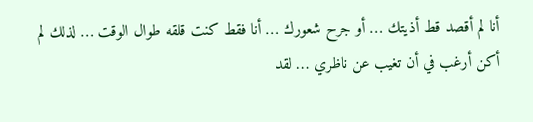أنا لم أقصد قط أذيتك … أو جرح شعورك … أنا فقط كنت قلقه طوال الوقت … لذلك لم أكن أرغب في أن تغيب عن ناظري … لقد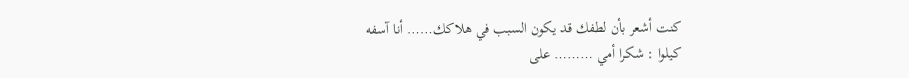كنت أشعر بأن لطفك قد يكون السبب في هلاكك…… أنا آسفه
كيلوا : شكرا أمي ……… على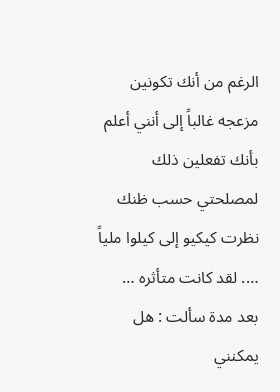الرغم من أنك تكونين مزعجه غالباً إلى أنني أعلم بأنك تفعلين ذلك لمصلحتي حسب ظنك
نظرت كيكيو إلى كيلوا ملياً …. لقد كانت متأثره …
بعد مدة سألت : هل يمكنني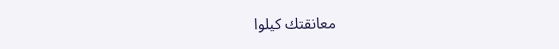معانقتك كيلوا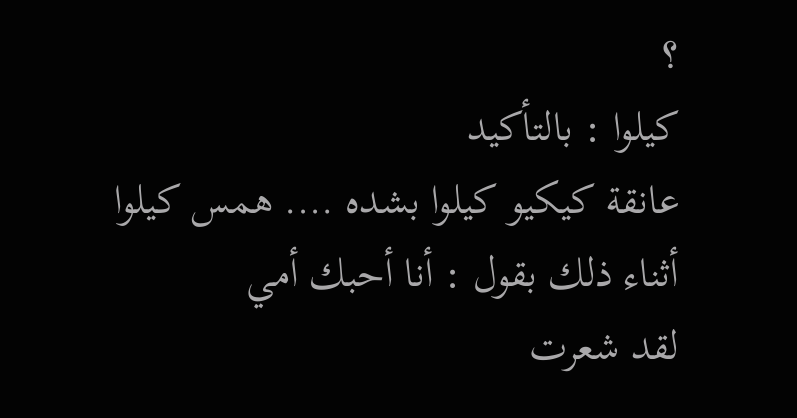؟
كيلوا : بالتأكيد
عانقة كيكيو كيلوا بشده …. همس كيلوا أثناء ذلك بقول : أنا أحبك أمي
لقد شعرت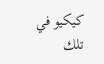كيكيو في تلك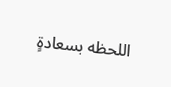اللحظه بسعادةٍ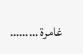غامرة ………